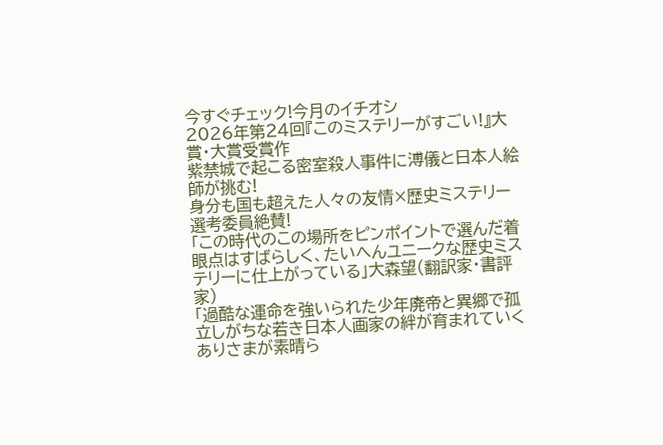今すぐチェック!今月のイチオシ
2026年第24回『このミステリーがすごい!』大賞・大賞受賞作
紫禁城で起こる密室殺人事件に溥儀と日本人絵師が挑む!
身分も国も超えた人々の友情×歴史ミステリー
選考委員絶賛!
「この時代のこの場所をピンポイントで選んだ着眼点はすばらしく、たいへんユニークな歴史ミステリーに仕上がっている」大森望(翻訳家・書評家)
「過酷な運命を強いられた少年廃帝と異郷で孤立しがちな若き日本人画家の絆が育まれていくありさまが素晴ら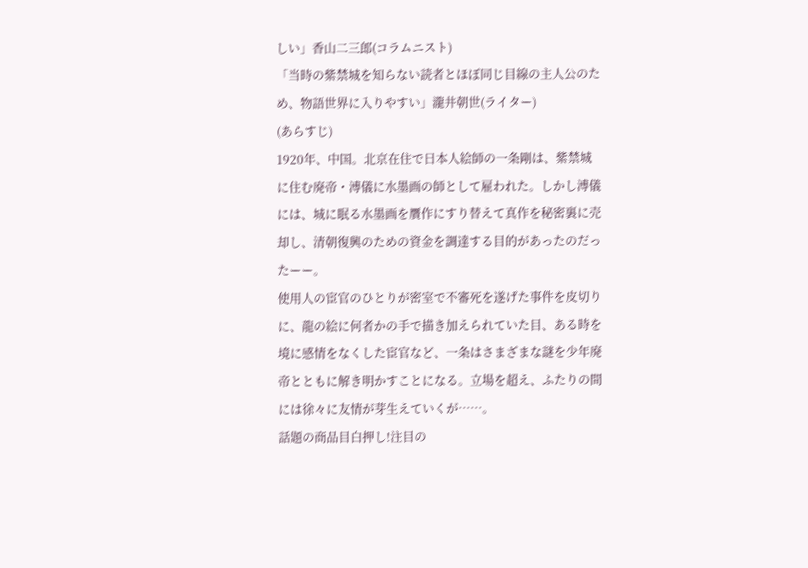しい」香山二三郎(コラムニスト)
「当時の紫禁城を知らない読者とほぼ同じ目線の主人公のため、物語世界に入りやすい」瀧井朝世(ライター)
(あらすじ)
1920年、中国。北京在住で日本人絵師の一条剛は、紫禁城に住む廃帝・溥儀に水墨画の師として雇われた。しかし溥儀には、城に眠る水墨画を贋作にすり替えて真作を秘密裏に売却し、清朝復興のための資金を調達する目的があったのだったーー。
使用人の宦官のひとりが密室で不審死を遂げた事件を皮切りに、龍の絵に何者かの手で描き加えられていた目、ある時を境に感情をなくした宦官など、一条はさまざまな謎を少年廃帝とともに解き明かすことになる。立場を超え、ふたりの間には徐々に友情が芽生えていくが……。
話題の商品目白押し!注目の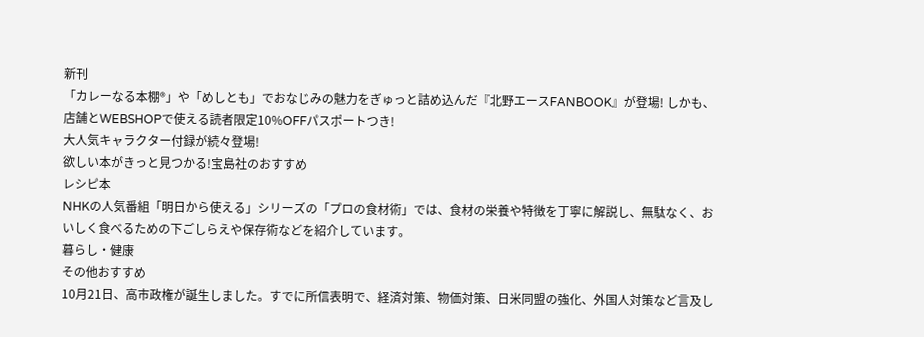新刊
「カレーなる本棚®」や「めしとも」でおなじみの魅力をぎゅっと詰め込んだ『北野エースFANBOOK』が登場! しかも、店舗とWEBSHOPで使える読者限定10%OFFパスポートつき!
大人気キャラクター付録が続々登場!
欲しい本がきっと見つかる!宝島社のおすすめ
レシピ本
NHKの人気番組「明日から使える」シリーズの「プロの食材術」では、食材の栄養や特徴を丁寧に解説し、無駄なく、おいしく食べるための下ごしらえや保存術などを紹介しています。
暮らし・健康
その他おすすめ
10月21日、高市政権が誕生しました。すでに所信表明で、経済対策、物価対策、日米同盟の強化、外国人対策など言及し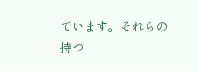ています。それらの持つ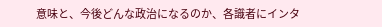意味と、今後どんな政治になるのか、各識者にインタ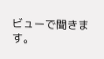ビューで聞きます。